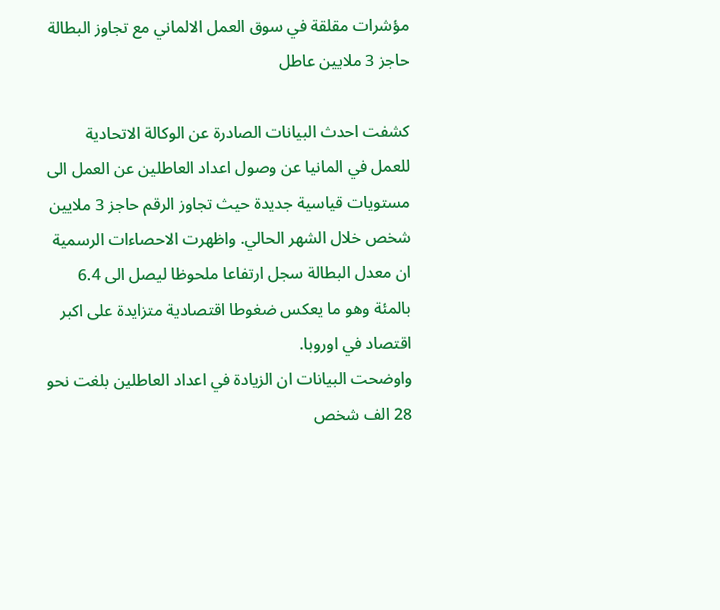مؤشرات مقلقة في سوق العمل الالماني مع تجاوز البطالة حاجز 3 ملايين عاطل

كشفت احدث البيانات الصادرة عن الوكالة الاتحادية للعمل في المانيا عن وصول اعداد العاطلين عن العمل الى مستويات قياسية جديدة حيث تجاوز الرقم حاجز 3 ملايين شخص خلال الشهر الحالي. واظهرت الاحصاءات الرسمية ان معدل البطالة سجل ارتفاعا ملحوظا ليصل الى 6.4 بالمئة وهو ما يعكس ضغوطا اقتصادية متزايدة على اكبر اقتصاد في اوروبا.
واوضحت البيانات ان الزيادة في اعداد العاطلين بلغت نحو 28 الف شخص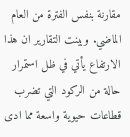مقارنة بنفس الفترة من العام الماضي. وبينت التقارير ان هذا الارتفاع يأتي في ظل استمرار حالة من الركود التي تضرب قطاعات حيوية واسعة مما ادى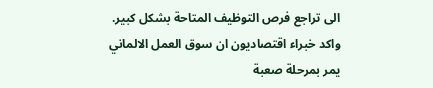الى تراجع فرص التوظيف المتاحة بشكل كبير.
واكد خبراء اقتصاديون ان سوق العمل الالماني يمر بمرحلة صعبة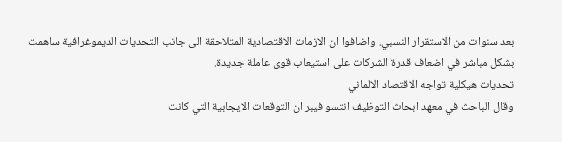بعد سنوات من الاستقرار النسبي. واضافوا ان الازمات الاقتصادية المتلاحقة الى جانب التحديات الديموغرافية ساهمت بشكل مباشر في اضعاف قدرة الشركات على استيعاب قوى عاملة جديدة.
تحديات هيكلية تواجه الاقتصاد الالماني
وقال الباحث في معهد ابحاث التوظيف انتسو فيبر ان التوقعات الايجابية التي كانت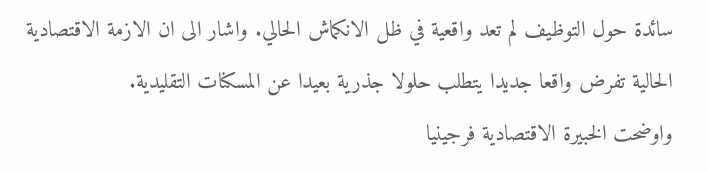سائدة حول التوظيف لم تعد واقعية في ظل الانكماش الحالي. واشار الى ان الازمة الاقتصادية الحالية تفرض واقعا جديدا يتطلب حلولا جذرية بعيدا عن المسكنات التقليدية.
واوضحت الخبيرة الاقتصادية فرجينيا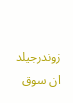زوندرجيلد ان سوق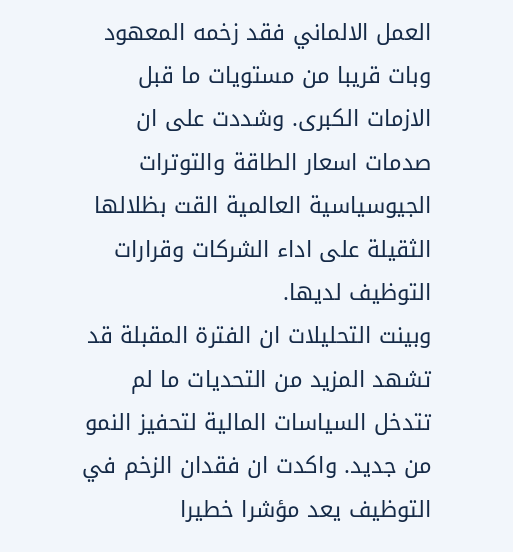العمل الالماني فقد زخمه المعهود وبات قريبا من مستويات ما قبل الازمات الكبرى. وشددت على ان صدمات اسعار الطاقة والتوترات الجيوسياسية العالمية القت بظلالها الثقيلة على اداء الشركات وقرارات التوظيف لديها.
وبينت التحليلات ان الفترة المقبلة قد تشهد المزيد من التحديات ما لم تتدخل السياسات المالية لتحفيز النمو من جديد. واكدت ان فقدان الزخم في التوظيف يعد مؤشرا خطيرا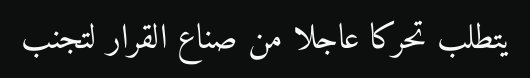يتطلب تحركا عاجلا من صناع القرار لتجنب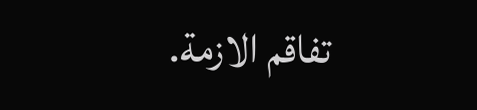تفاقم الازمة.